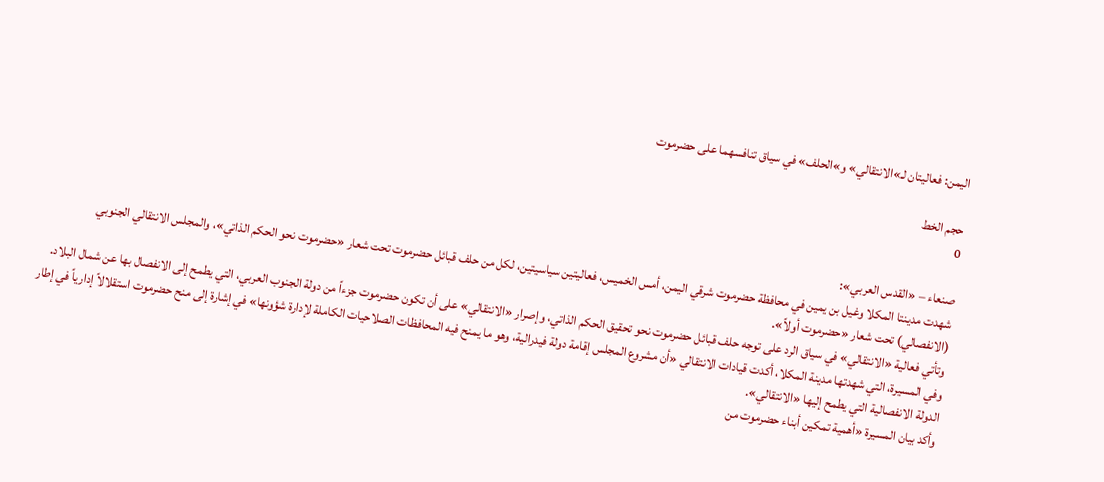اليمن: فعاليتان لـ»الانتقالي» و»الحلف» في سياق تنافسهما على حضرموت

حجم الخط
0

صنعاء – «القدس العربي»:
شهدت مدينتا المكلا وغيل بن يمين في محافظة حضرموت شرقي اليمن، أمس الخميس، فعاليتين سياسيتين، لكل من حلف قبائل حضرموت تحت شعار «حضرموت نحو الحكم الذاتي»، والمجلس الانتقالي الجنوبي (الانفصالي) تحت شعار «حضرموت أولاً».
وتأتي فعالية «الانتقالي» في سياق الرد على توجه حلف قبائل حضرموت نحو تحقيق الحكم الذاتي، وإصرار «الانتقالي» على أن تكون حضرموت جزءاً من دولة الجنوب العربي، التي يطمح إلى الانفصال بها عن شمال البلاد.
وفي المسيرة، التي شهدتها مدينة المكلا، أكدت قيادات الانتقالي «أن مشروع المجلس إقامة دولة فيدرالية، وهو ما يمنح فيه المحافظات الصلاحيات الكاملة لإدارة شؤونها» في إشارة إلى منح حضرموت استقلالاً إدارياً في إطار الدولة الانفصالية التي يطمح إليها «الانتقالي».
وأكد بيان المسيرة «أهمية تمكين أبناء حضرموت من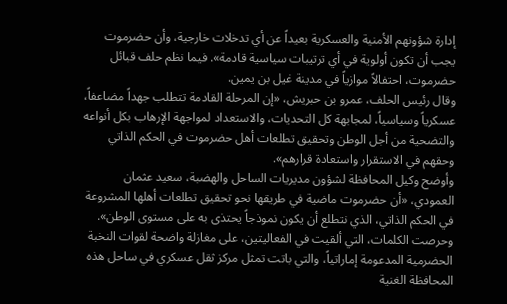إدارة شؤونهم الأمنية والعسكرية بعيداً عن أي تدخلات خارجية، وأن حضرموت يجب أن تكون أولوية في أي ترتيبات سياسية قادمة». فيما نظم حلف قبائل حضرموت، احتفالاً موازياً في مدينة غيل بن يمين.
وقال رئيس الحلف، عمرو بن حبريش، «إن المرحلة القادمة تتطلب جهداً مضاعفاً، عسكرياً وسياسياً، لمجابهة كل التحديات، والاستعداد لمواجهة الإرهاب بكل أنواعه والتضحية من أجل الوطن وتحقيق تطلعات أهل حضرموت في الحكم الذاتي وحقهم في الاستقرار واستعادة قرارهم».
وأوضح وكيل المحافظة لشؤون مديريات الساحل والهضبة، سعيد عثمان العمودي، «أن حضرموت ماضية في طريقها نحو تحقيق تطلعات أهلها المشروعة في الحكم الذاتي، الذي نتطلع أن يكون نموذجاً يحتذى به على مستوى الوطن».
وحرصت الكلمات، التي ألقيت في الفعاليتين، على مغازلة واضحة لقوات النخبة الحضرمية المدعومة إماراتياً، والتي باتت تمثل مركز ثقل عسكري في ساحل هذه المحافظة الغنية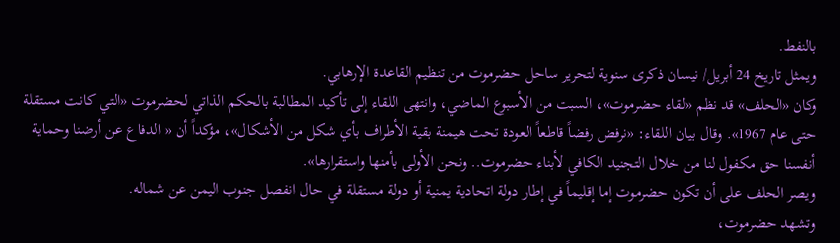بالنفط.
ويمثل تاريخ 24 أبريل/ نيسان ذكرى سنوية لتحرير ساحل حضرموت من تنظيم القاعدة الإرهابي.
وكان «الحلف» قد نظم «لقاء حضرموت»، السبت من الأسبوع الماضي، وانتهى اللقاء إلى تأكيد المطالبة بالحكم الذاتي لحضرموت «التي كانت مستقلة حتى عام 1967». وقال بيان اللقاء: «نرفض رفضاً قاطعاً العودة تحت هيمنة بقية الأطراف بأي شكل من الأشكال»، مؤكداً أن « الدفاع عن أرضنا وحماية أنفسنا حق مكفول لنا من خلال التجنيد الكافي لأبناء حضرموت.. ونحن الأولى بأمنها واستقرارها».
ويصر الحلف على أن تكون حضرموت إما إقليماً في إطار دولة اتحادية يمنية أو دولة مستقلة في حال انفصل جنوب اليمن عن شماله.
وتشهد حضرموت،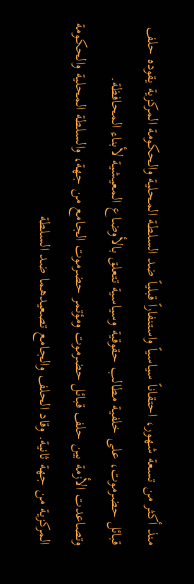منذ أكثر من تسعة شهور، احتقاناً سياسياً واستنفاراً قبلياً ضد السلطة المحلية والحكومة المركزية يقوده حلف قبائل حضرموت، على خلفية مطالب حقوقية وسياسية تتعلق بالأوضاع المعيشية لأبناء المحافظة.
وتصاعدت الأزمة بين حلف قبائل حضرموت ومؤتمر حضرموت الجامع من جهة، والسلطة المحلية والحكومة المركزية من جهة ثانية. وقاد الحلف والجامع تصعيدهما ضد السلطة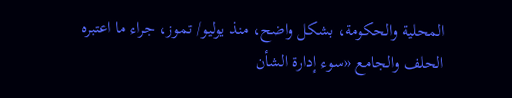المحلية والحكومة، بشكل واضح، منذ يوليو/ تموز، جراء ما اعتبره الحلف والجامع «سوء إدارة الشأن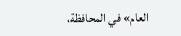العام» في المحافظة،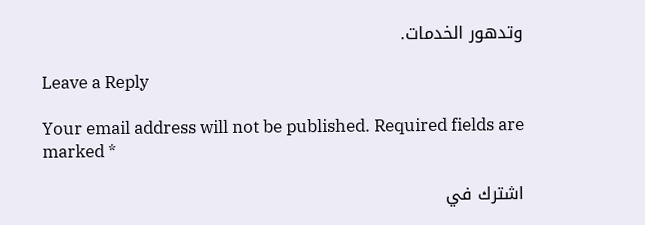وتدهور الخدمات.

Leave a Reply

Your email address will not be published. Required fields are marked *

اشترك في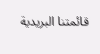قائمتنا البريدية